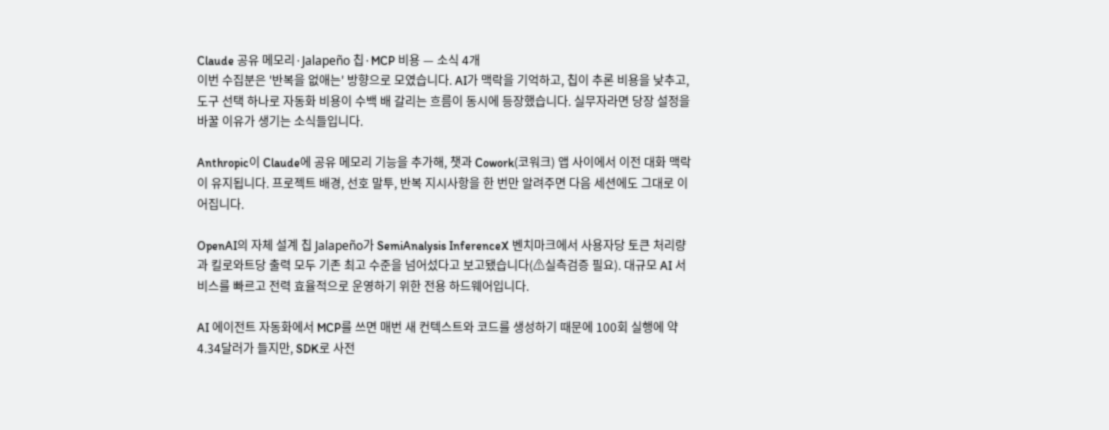Claude 공유 메모리·Jalapeño 칩·MCP 비용 — 소식 4개
이번 수집분은 '반복을 없애는' 방향으로 모였습니다. AI가 맥락을 기억하고, 칩이 추론 비용을 낮추고, 도구 선택 하나로 자동화 비용이 수백 배 갈리는 흐름이 동시에 등장했습니다. 실무자라면 당장 설정을 바꿀 이유가 생기는 소식들입니다.

Anthropic이 Claude에 공유 메모리 기능을 추가해, 챗과 Cowork(코워크) 앱 사이에서 이전 대화 맥락이 유지됩니다. 프로젝트 배경, 선호 말투, 반복 지시사항을 한 번만 알려주면 다음 세션에도 그대로 이어집니다.

OpenAI의 자체 설계 칩 Jalapeño가 SemiAnalysis InferenceX 벤치마크에서 사용자당 토큰 처리량과 킬로와트당 출력 모두 기존 최고 수준을 넘어섰다고 보고됐습니다(⚠실측검증 필요). 대규모 AI 서비스를 빠르고 전력 효율적으로 운영하기 위한 전용 하드웨어입니다.

AI 에이전트 자동화에서 MCP를 쓰면 매번 새 컨텍스트와 코드를 생성하기 때문에 100회 실행에 약 4.34달러가 들지만, SDK로 사전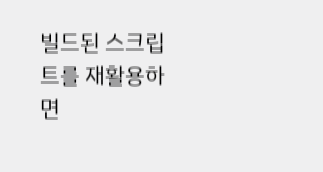빌드된 스크립트를 재활용하면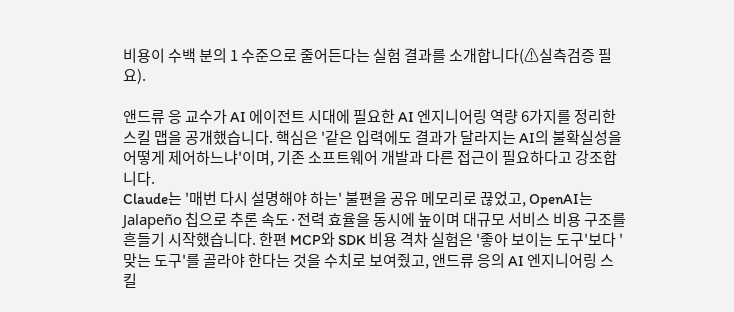비용이 수백 분의 1 수준으로 줄어든다는 실험 결과를 소개합니다(⚠실측검증 필요).

앤드류 응 교수가 AI 에이전트 시대에 필요한 AI 엔지니어링 역량 6가지를 정리한 스킬 맵을 공개했습니다. 핵심은 '같은 입력에도 결과가 달라지는 AI의 불확실성을 어떻게 제어하느냐'이며, 기존 소프트웨어 개발과 다른 접근이 필요하다고 강조합니다.
Claude는 '매번 다시 설명해야 하는' 불편을 공유 메모리로 끊었고, OpenAI는 Jalapeño 칩으로 추론 속도·전력 효율을 동시에 높이며 대규모 서비스 비용 구조를 흔들기 시작했습니다. 한편 MCP와 SDK 비용 격차 실험은 '좋아 보이는 도구'보다 '맞는 도구'를 골라야 한다는 것을 수치로 보여줬고, 앤드류 응의 AI 엔지니어링 스킬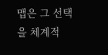맵은 그 선택을 체계적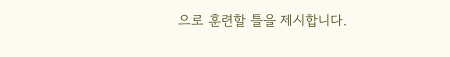으로 훈련할 틀을 제시합니다.